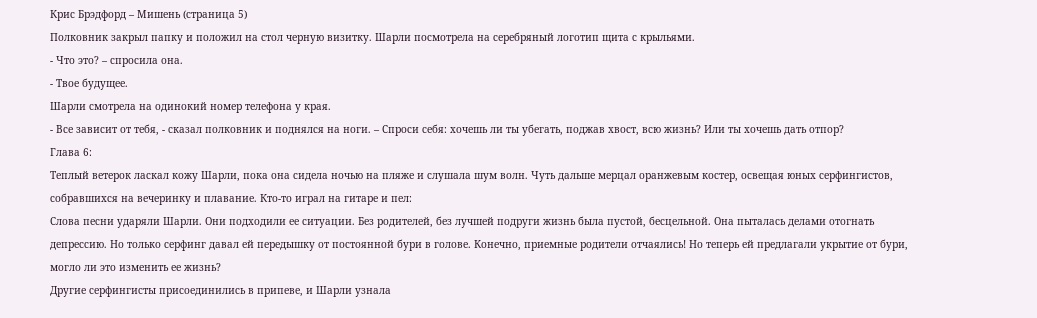Крис Брэдфорд – Мишень (страница 5)
Полковник закрыл папку и положил на стол черную визитку. Шарли посмотрела на серебряный логотип щита с крыльями.
- Что это? – спросила она.
- Твое будущее.
Шарли смотрела на одинокий номер телефона у края.
- Все зависит от тебя, - сказал полковник и поднялся на ноги. – Спроси себя: хочешь ли ты убегать, поджав хвост, всю жизнь? Или ты хочешь дать отпор?
Глава 6:
Теплый ветерок ласкал кожу Шарли, пока она сидела ночью на пляже и слушала шум волн. Чуть дальше мерцал оранжевым костер, освещая юных серфингистов, собравшихся на вечеринку и плавание. Кто-то играл на гитаре и пел:
Слова песни ударяли Шарли. Они подходили ее ситуации. Без родителей, без лучшей подруги жизнь была пустой, бесцельной. Она пыталась делами отогнать депрессию. Но только серфинг давал ей передышку от постоянной бури в голове. Конечно, приемные родители отчаялись! Но теперь ей предлагали укрытие от бури, могло ли это изменить ее жизнь?
Другие серфингисты присоединились в припеве, и Шарли узнала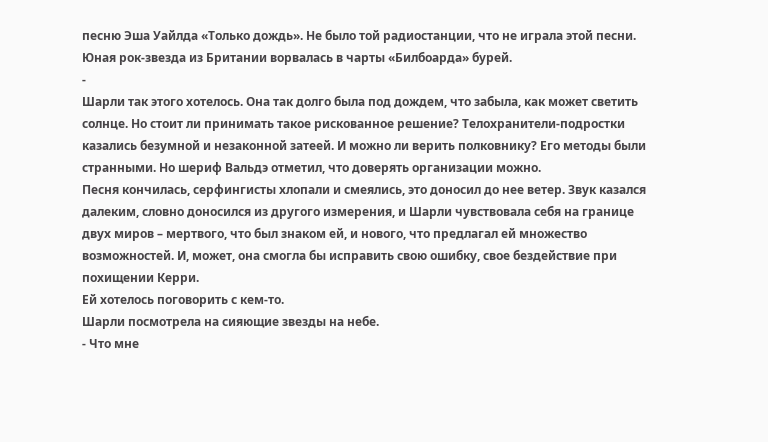песню Эша Уайлда «Только дождь». Не было той радиостанции, что не играла этой песни. Юная рок-звезда из Британии ворвалась в чарты «Билбоарда» бурей.
-
Шарли так этого хотелось. Она так долго была под дождем, что забыла, как может светить солнце. Но стоит ли принимать такое рискованное решение? Телохранители-подростки казались безумной и незаконной затеей. И можно ли верить полковнику? Его методы были странными. Но шериф Вальдэ отметил, что доверять организации можно.
Песня кончилась, серфингисты хлопали и смеялись, это доносил до нее ветер. Звук казался далеким, словно доносился из другого измерения, и Шарли чувствовала себя на границе двух миров – мертвого, что был знаком ей, и нового, что предлагал ей множество возможностей. И, может, она смогла бы исправить свою ошибку, свое бездействие при похищении Керри.
Ей хотелось поговорить с кем-то.
Шарли посмотрела на сияющие звезды на небе.
- Что мне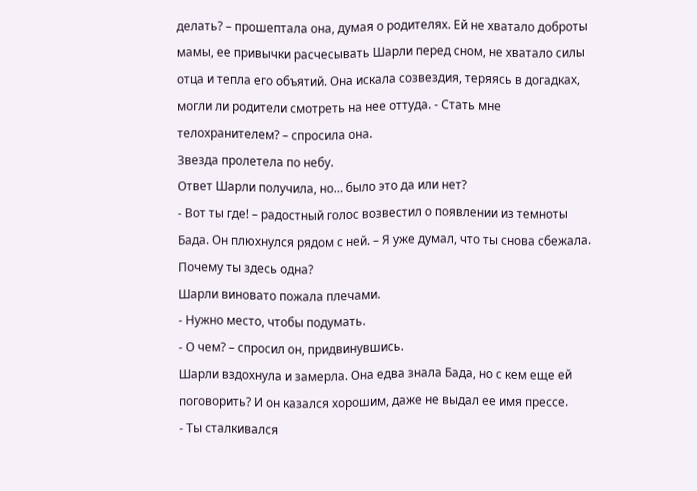делать? – прошептала она, думая о родителях. Ей не хватало доброты мамы, ее привычки расчесывать Шарли перед сном, не хватало силы отца и тепла его объятий. Она искала созвездия, теряясь в догадках, могли ли родители смотреть на нее оттуда. - Стать мне телохранителем? – спросила она.
Звезда пролетела по небу.
Ответ Шарли получила, но… было это да или нет?
- Вот ты где! – радостный голос возвестил о появлении из темноты Бада. Он плюхнулся рядом с ней. – Я уже думал, что ты снова сбежала. Почему ты здесь одна?
Шарли виновато пожала плечами.
- Нужно место, чтобы подумать.
- О чем? – спросил он, придвинувшись.
Шарли вздохнула и замерла. Она едва знала Бада, но с кем еще ей поговорить? И он казался хорошим, даже не выдал ее имя прессе.
- Ты сталкивался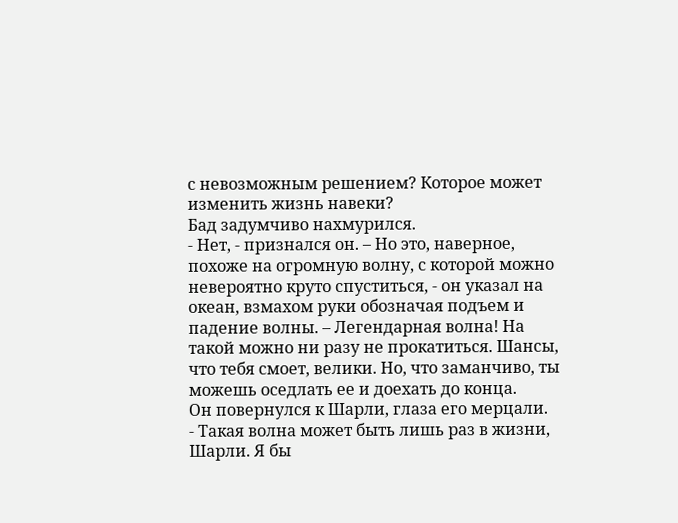с невозможным решением? Которое может изменить жизнь навеки?
Бад задумчиво нахмурился.
- Нет, - признался он. – Но это, наверное, похоже на огромную волну, с которой можно невероятно круто спуститься, - он указал на океан, взмахом руки обозначая подъем и падение волны. – Легендарная волна! На такой можно ни разу не прокатиться. Шансы, что тебя смоет, велики. Но, что заманчиво, ты можешь оседлать ее и доехать до конца.
Он повернулся к Шарли, глаза его мерцали.
- Такая волна может быть лишь раз в жизни, Шарли. Я бы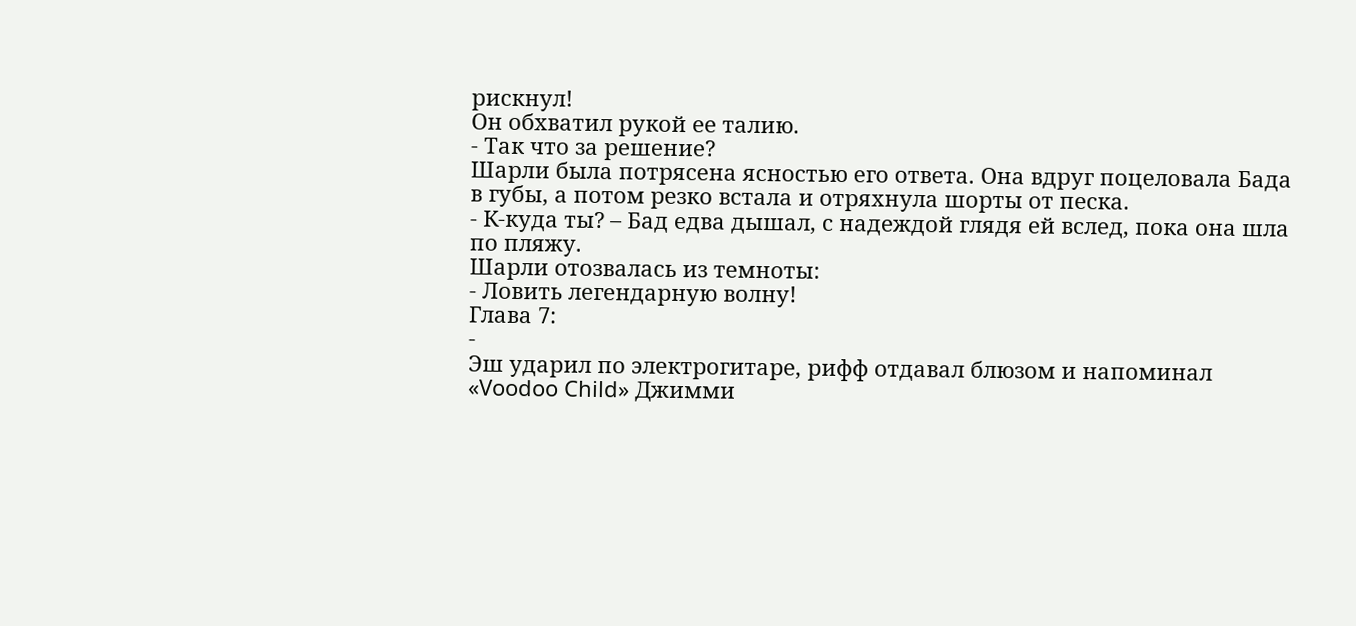рискнул!
Он обхватил рукой ее талию.
- Так что за решение?
Шарли была потрясена ясностью его ответа. Она вдруг поцеловала Бада в губы, а потом резко встала и отряхнула шорты от песка.
- К-куда ты? – Бад едва дышал, с надеждой глядя ей вслед, пока она шла по пляжу.
Шарли отозвалась из темноты:
- Ловить легендарную волну!
Глава 7:
-
Эш ударил по электрогитаре, рифф отдавал блюзом и напоминал «Voodoo Child» Джимми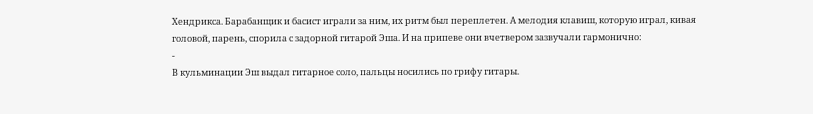Хендрикса. Барабанщик и басист играли за ним, их ритм был переплетен. А мелодия клавиш, которую играл, кивая головой, парень, спорила с задорной гитарой Эша. И на припеве они вчетвером зазвучали гармонично:
-
В кульминации Эш выдал гитарное соло, пальцы носились по грифу гитары.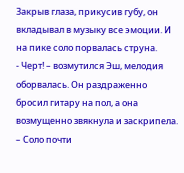Закрыв глаза, прикусив губу, он вкладывал в музыку все эмоции. И на пике соло порвалась струна.
- Черт! – возмутился Эш, мелодия оборвалась. Он раздраженно бросил гитару на пол, а она возмущенно звякнула и заскрипела. – Соло почти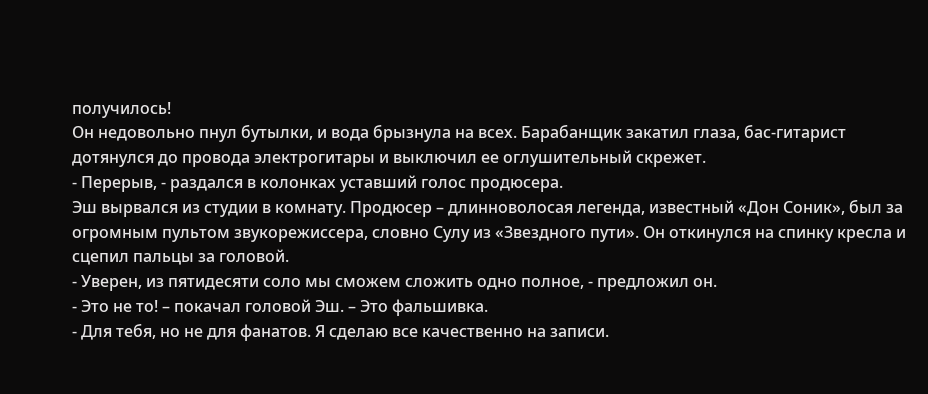получилось!
Он недовольно пнул бутылки, и вода брызнула на всех. Барабанщик закатил глаза, бас-гитарист дотянулся до провода электрогитары и выключил ее оглушительный скрежет.
- Перерыв, - раздался в колонках уставший голос продюсера.
Эш вырвался из студии в комнату. Продюсер – длинноволосая легенда, известный «Дон Соник», был за огромным пультом звукорежиссера, словно Сулу из «Звездного пути». Он откинулся на спинку кресла и сцепил пальцы за головой.
- Уверен, из пятидесяти соло мы сможем сложить одно полное, - предложил он.
- Это не то! – покачал головой Эш. – Это фальшивка.
- Для тебя, но не для фанатов. Я сделаю все качественно на записи.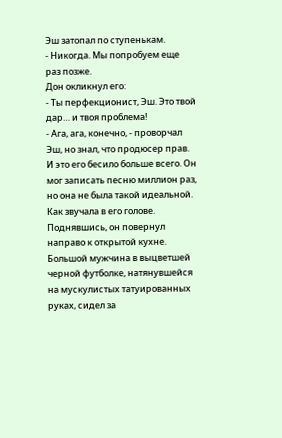Эш затопал по ступенькам.
- Никогда. Мы попробуем еще раз позже.
Дон окликнул его:
- Ты перфекционист, Эш. Это твой дар… и твоя проблема!
- Ага, ага, конечно, - проворчал Эш, но знал, что продюсер прав. И это его бесило больше всего. Он мог записать песню миллион раз, но она не была такой идеальной. Как звучала в его голове.
Поднявшись, он повернул направо к открытой кухне. Большой мужчина в выцветшей черной футболке, натянувшейся на мускулистых татуированных руках, сидел за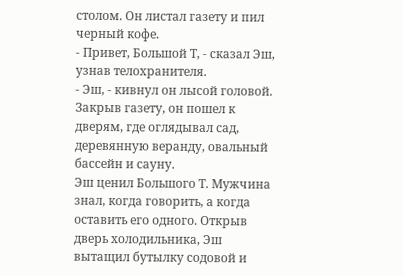столом. Он листал газету и пил черный кофе.
- Привет, Большой Т, - сказал Эш, узнав телохранителя.
- Эш, - кивнул он лысой головой. Закрыв газету, он пошел к дверям, где оглядывал сад, деревянную веранду, овальный бассейн и сауну.
Эш ценил Большого Т. Мужчина знал, когда говорить, а когда оставить его одного. Открыв дверь холодильника, Эш вытащил бутылку содовой и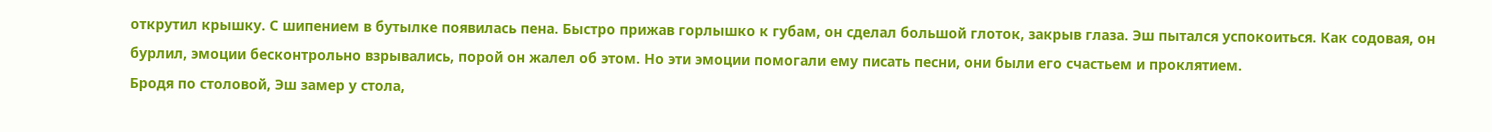открутил крышку. С шипением в бутылке появилась пена. Быстро прижав горлышко к губам, он сделал большой глоток, закрыв глаза. Эш пытался успокоиться. Как содовая, он бурлил, эмоции бесконтрольно взрывались, порой он жалел об этом. Но эти эмоции помогали ему писать песни, они были его счастьем и проклятием.
Бродя по столовой, Эш замер у стола,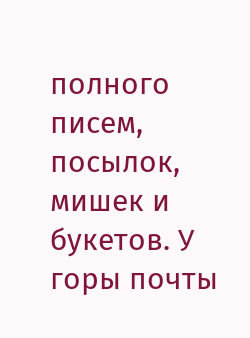полного писем, посылок, мишек и букетов. У горы почты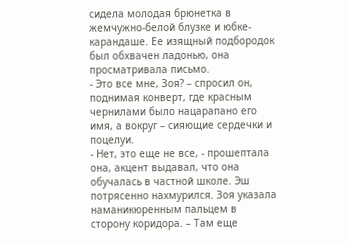сидела молодая брюнетка в жемчужно-белой блузке и юбке-карандаше. Ее изящный подбородок был обхвачен ладонью, она просматривала письмо.
- Это все мне, Зоя? – спросил он, поднимая конверт, где красным чернилами было нацарапано его имя, а вокруг – сияющие сердечки и поцелуи.
- Нет, это еще не все, - прошептала она, акцент выдавал, что она обучалась в частной школе. Эш потрясенно нахмурился. Зоя указала наманикюренным пальцем в сторону коридора. – Там еще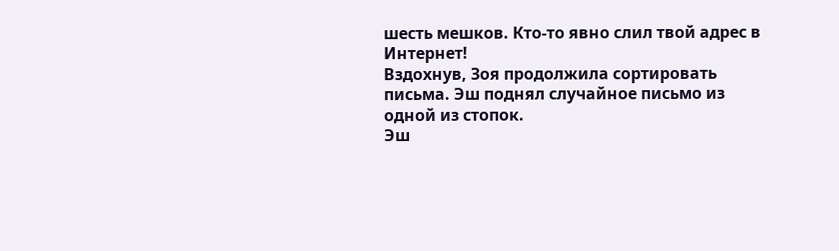шесть мешков. Кто-то явно слил твой адрес в Интернет!
Вздохнув, Зоя продолжила сортировать письма. Эш поднял случайное письмо из одной из стопок.
Эш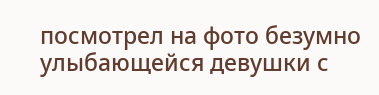посмотрел на фото безумно улыбающейся девушки с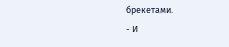брекетами.
- И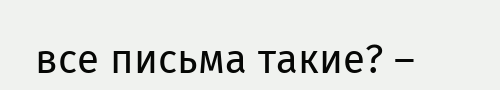все письма такие? –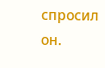спросил он.